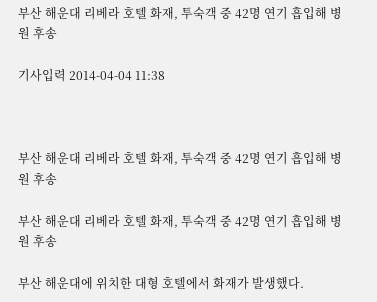부산 해운대 리베라 호텔 화재, 투숙객 중 42명 연기 흡입해 병원 후송

기사입력 2014-04-04 11:38



부산 해운대 리베라 호텔 화재, 투숙객 중 42명 연기 흡입해 병원 후송

부산 해운대 리베라 호텔 화재, 투숙객 중 42명 연기 흡입해 병원 후송

부산 해운대에 위치한 대형 호텔에서 화재가 발생했다.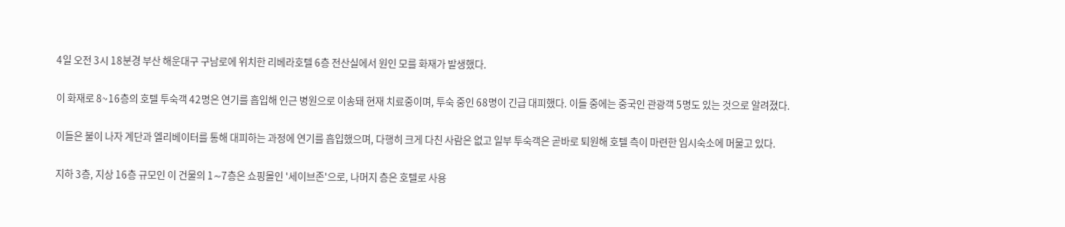4일 오전 3시 18분경 부산 해운대구 구남로에 위치한 리베라호텔 6층 전산실에서 원인 모를 화재가 발생했다.

이 화재로 8~16층의 호텔 투숙객 42명은 연기를 흡입해 인근 병원으로 이송돼 현재 치료중이며, 투숙 중인 68명이 긴급 대피했다. 이들 중에는 중국인 관광객 5명도 있는 것으로 알려졌다.

이들은 불이 나자 계단과 엘리베이터를 통해 대피하는 과정에 연기를 흡입했으며, 다행히 크게 다친 사람은 없고 일부 투숙객은 곧바로 퇴원해 호텔 측이 마련한 임시숙소에 머물고 있다.

지하 3층, 지상 16층 규모인 이 건물의 1∼7층은 쇼핑몰인 '세이브존'으로, 나머지 층은 호텔로 사용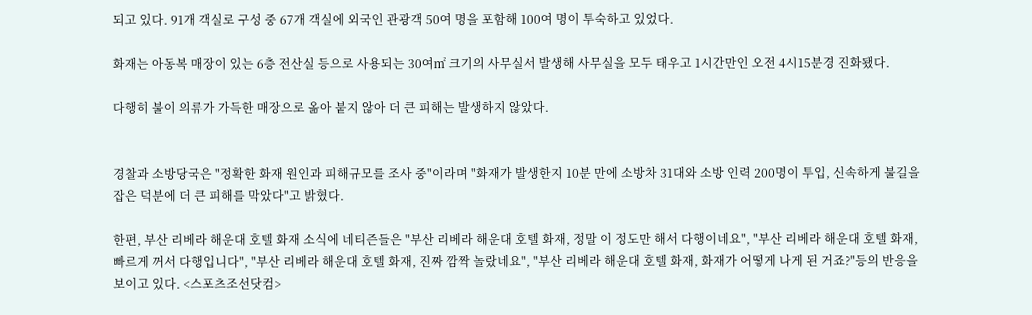되고 있다. 91개 객실로 구성 중 67개 객실에 외국인 관광객 50여 명을 포함해 100여 명이 투숙하고 있었다.

화재는 아동복 매장이 있는 6층 전산실 등으로 사용되는 30여㎡ 크기의 사무실서 발생해 사무실을 모두 태우고 1시간만인 오전 4시15분경 진화됐다.

다행히 불이 의류가 가득한 매장으로 옮아 붙지 않아 더 큰 피해는 발생하지 않았다.


경찰과 소방당국은 "정확한 화재 원인과 피해규모를 조사 중"이라며 "화재가 발생한지 10분 만에 소방차 31대와 소방 인력 200명이 투입, 신속하게 불길을 잡은 덕분에 더 큰 피해를 막았다"고 밝혔다.

한편, 부산 리베라 해운대 호텔 화재 소식에 네티즌들은 "부산 리베라 해운대 호텔 화재, 정말 이 정도만 해서 다행이네요", "부산 리베라 해운대 호텔 화재, 빠르게 꺼서 다행입니다", "부산 리베라 해운대 호텔 화재, 진짜 깜짝 놀랐네요", "부산 리베라 해운대 호텔 화재, 화재가 어떻게 나게 된 거죠?"등의 반응을 보이고 있다. <스포츠조선닷컴>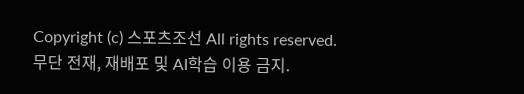Copyright (c) 스포츠조선 All rights reserved. 무단 전재, 재배포 및 AI학습 이용 금지.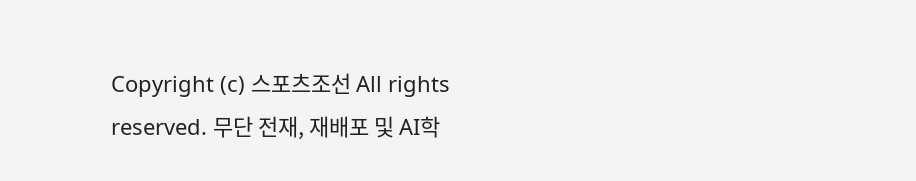Copyright (c) 스포츠조선 All rights reserved. 무단 전재, 재배포 및 AI학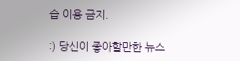습 이용 금지.

:) 당신이 좋아할만한 뉴스